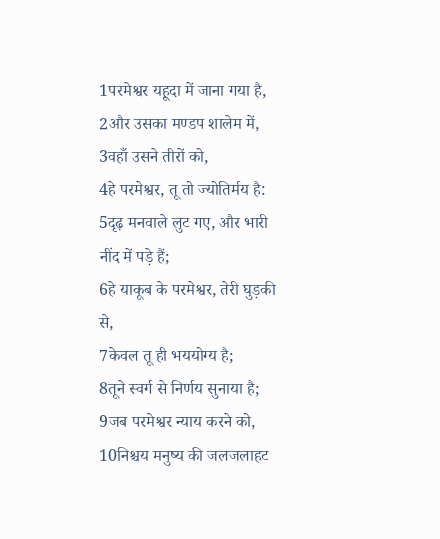1परमेश्वर यहूदा में जाना गया है,
2और उसका मण्डप शालेम में,
3वहाँ उसने तीरों को,
4हे परमेश्वर, तू तो ज्योतिर्मय है:
5दृढ़ मनवाले लुट गए, और भारी नींद में पड़े हैं;
6हे याकूब के परमेश्वर, तेरी घुड़की से,
7केवल तू ही भययोग्य है;
8तूने स्वर्ग से निर्णय सुनाया है;
9जब परमेश्वर न्याय करने को,
10निश्चय मनुष्य की जलजलाहट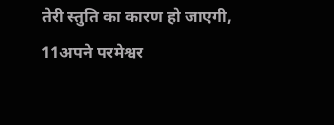तेरी स्तुति का कारण हो जाएगी,
11अपने परमेश्वर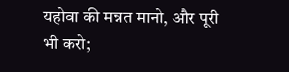यहोवा की मन्नत मानो, और पूरी भी करो;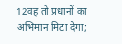12वह तो प्रधानों का अभिमान मिटा देगा;